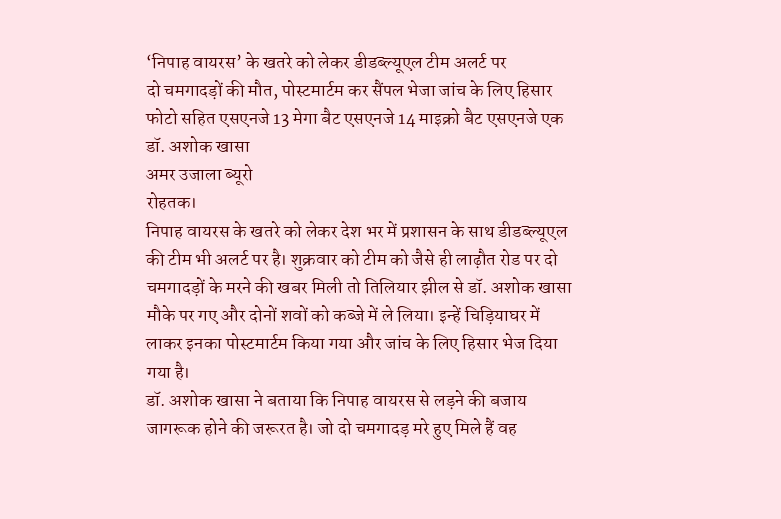‘निपाह वायरस’ के खतरे को लेकर डीडब्ल्यूएल टीम अलर्ट पर
दो चमगादड़ों की मौत, पोस्टमार्टम कर सैंपल भेजा जांच के लिए हिसार
फोटो सहित एसएनजे 13 मेगा बैट एसएनजे 14 माइक्रो बैट एसएनजे एक डॉ. अशोक खासा
अमर उजाला ब्यूरो
रोहतक।
निपाह वायरस के खतरे को लेकर देश भर में प्रशासन के साथ डीडब्ल्यूएल की टीम भी अलर्ट पर है। शुक्रवार को टीम को जैसे ही लाढ़ौत रोड पर दो चमगादड़ों के मरने की खबर मिली तो तिलियार झील से डॉ. अशोक खासा मौके पर गए और दोनों शवों को कब्जे में ले लिया। इन्हें चिड़ियाघर में लाकर इनका पोस्टमार्टम किया गया और जांच के लिए हिसार भेज दिया गया है।
डॉ. अशोक खासा ने बताया कि निपाह वायरस से लड़ने की बजाय जागरूक होने की जरूरत है। जो दो चमगादड़ मरे हुए मिले हैं वह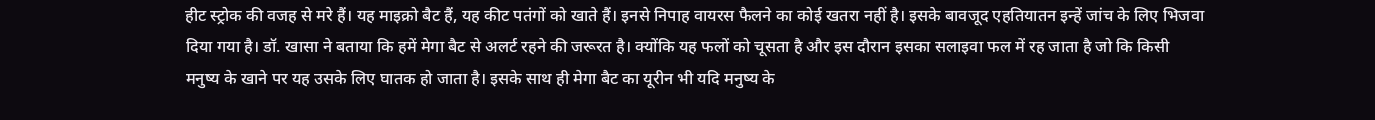हीट स्ट्रोक की वजह से मरे हैं। यह माइक्रो बैट हैं, यह कीट पतंगों को खाते हैं। इनसे निपाह वायरस फैलने का कोई खतरा नहीं है। इसके बावजूद एहतियातन इन्हें जांच के लिए भिजवा दिया गया है। डॉ. खासा ने बताया कि हमें मेगा बैट से अलर्ट रहने की जरूरत है। क्योंकि यह फलों को चूसता है और इस दौरान इसका सलाइवा फल में रह जाता है जो कि किसी मनुष्य के खाने पर यह उसके लिए घातक हो जाता है। इसके साथ ही मेगा बैट का यूरीन भी यदि मनुष्य के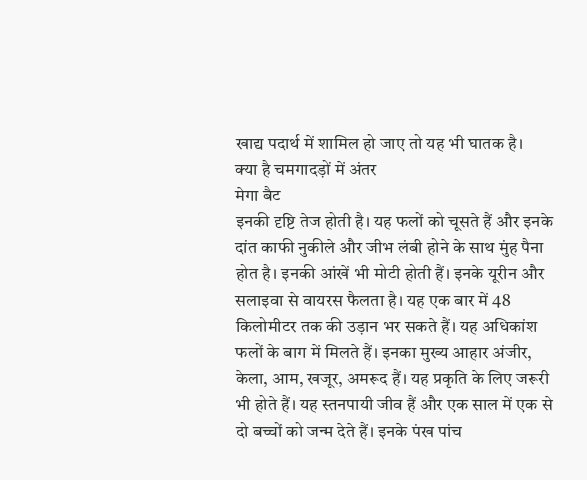खाद्य पदार्थ में शामिल हो जाए तो यह भी घातक है।
क्या है चमगादड़ों में अंतर
मेगा बैट
इनकी दृष्टि तेज होती है। यह फलों को चूसते हैं और इनके दांत काफी नुकीले और जीभ लंबी होने के साथ मुंह पैना होत है। इनकी आंखें भी मोटी होती हैं। इनके यूरीन और सलाइवा से वायरस फैलता है। यह एक बार में 48 किलोमीटर तक की उड़ान भर सकते हैं। यह अधिकांश फलों के बाग में मिलते हैं। इनका मुख्य आहार अंजीर, केला, आम, खजूर, अमरूद हैं। यह प्रकृति के लिए जरूरी भी होते हैं। यह स्तनपायी जीव हैं और एक साल में एक से दो बच्चों को जन्म देते हैं। इनके पंख पांच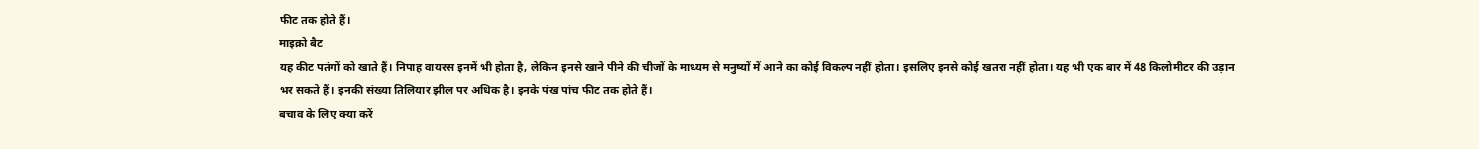फीट तक होते हैं।
माइक्रो बैट
यह कीट पतंगों को खाते हैं। निपाह वायरस इनमें भी होता है, लेकिन इनसे खाने पीने की चीजों के माध्यम से मनुष्यों में आने का कोई विकल्प नहीं होता। इसलिए इनसे कोई खतरा नहीं होता। यह भी एक बार में 48 किलोमीटर की उड़ान भर सकते हैं। इनकी संख्या तिलियार झील पर अधिक है। इनके पंख पांच फीट तक होते हैं।
बचाव के लिए क्या करें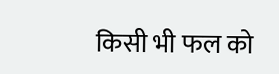किसी भी फल को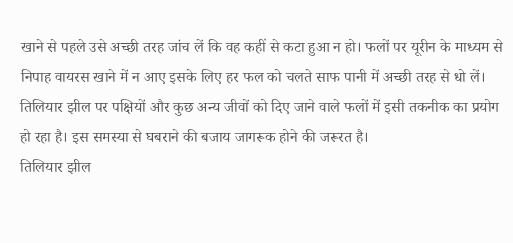खाने से पहले उसे अच्छी तरह जांच लें कि वह कहीं से कटा हुआ न हो। फलों पर यूरीन के माध्यम से निपाह वायरस खाने में न आए इसके लिए हर फल को चलते साफ पानी में अच्छी तरह से धो लें। तिलियार झील पर पक्षियों और कुछ अन्य जीवों को दिए जाने वाले फलों में इसी तकनीक का प्रयोग हो रहा है। इस समस्या से घबराने की बजाय जागरूक होने की जरूरत है।
तिलियार झील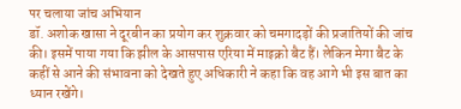पर चलाया जांच अभियान
डॉ. अशोक खासा ने दूरबीन का प्रयोग कर शुक्रवार को चमगादड़ों की प्रजातियों की जांच की। इसमें पाया गया कि झील के आसपास एरिया में माइक्रो बैट हैं। लेकिन मेगा बैट के कहीं से आने की संभावना को देखते हुए अधिकारी ने कहा कि वह आगे भी इस बात का ध्यान रखेंगे।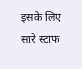इसके लिए सारे स्टाफ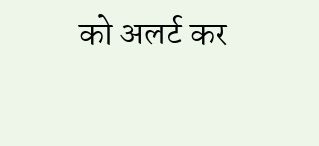को अलर्ट कर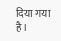दिया गया है।